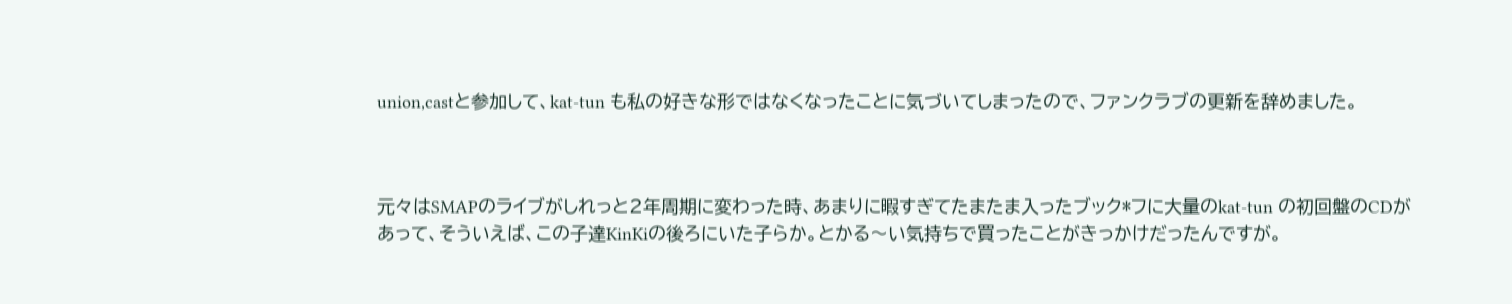union,castと参加して、kat-tun も私の好きな形ではなくなったことに気づいてしまったので、ファンクラブの更新を辞めました。



元々はSMAPのライブがしれっと2年周期に変わった時、あまりに暇すぎてたまたま入ったブック*フに大量のkat-tun の初回盤のCDがあって、そういえば、この子達KinKiの後ろにいた子らか。とかる〜い気持ちで買ったことがきっかけだったんですが。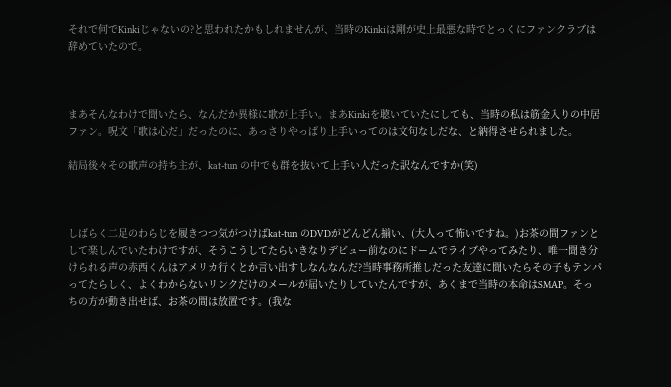それで何でKinkiじゃないの?と思われたかもしれませんが、当時のKinkiは剛が史上最悪な時でとっくにファンクラブは辞めていたので。



まあそんなわけで聞いたら、なんだか異様に歌が上手い。まあKinkiを聴いていたにしても、当時の私は筋金入りの中居ファン。呪文「歌は心だ」だったのに、あっさりやっぱり上手いってのは文句なしだな、と納得させられました。

結局後々その歌声の持ち主が、kat-tun の中でも群を抜いて上手い人だった訳なんですか(笑)



しばらく二足のわらじを履きつつ気がつけばkat-tun のDVDがどんどん揃い、(大人って怖いですね。)お茶の間ファンとして楽しんでいたわけですが、そうこうしてたらいきなりデビュー前なのにドームでライブやってみたり、唯一聞き分けられる声の赤西くんはアメリカ行くとか言い出すしなんなんだ?当時事務所推しだった友達に聞いたらその子もテンパってたらしく、よくわからないリンクだけのメールが届いたりしていたんですが、あくまで当時の本命はSMAP。そっちの方が動き出せば、お茶の間は放置です。(我な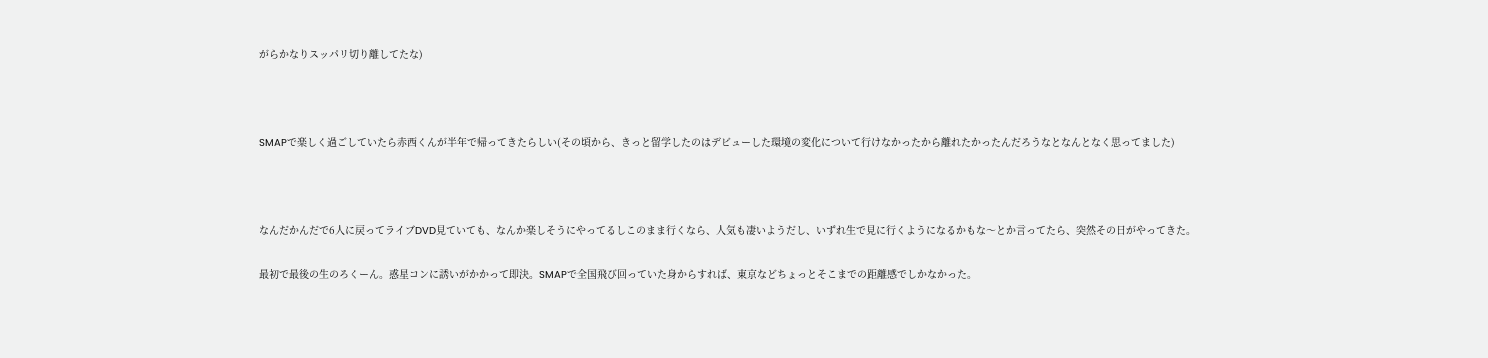がらかなりスッパリ切り離してたな)



SMAPで楽しく過ごしていたら赤西くんが半年で帰ってきたらしい(その頃から、きっと留学したのはデビューした環境の変化について行けなかったから離れたかったんだろうなとなんとなく思ってました)



なんだかんだで6人に戻ってライブDVD見ていても、なんか楽しそうにやってるしこのまま行くなら、人気も凄いようだし、いずれ生で見に行くようになるかもな〜とか言ってたら、突然その日がやってきた。

最初で最後の生のろくーん。惑星コンに誘いがかかって即決。SMAPで全国飛び回っていた身からすれば、東京などちょっとそこまでの距離感でしかなかった。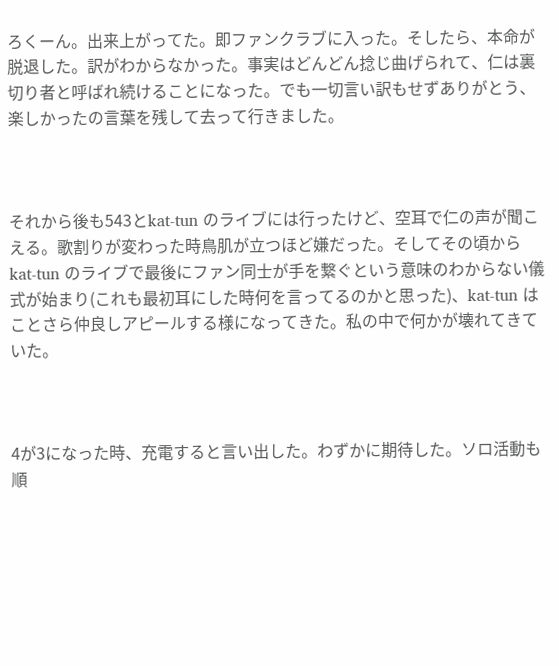ろくーん。出来上がってた。即ファンクラブに入った。そしたら、本命が脱退した。訳がわからなかった。事実はどんどん捻じ曲げられて、仁は裏切り者と呼ばれ続けることになった。でも一切言い訳もせずありがとう、楽しかったの言葉を残して去って行きました。



それから後も543とkat-tun のライブには行ったけど、空耳で仁の声が聞こえる。歌割りが変わった時鳥肌が立つほど嫌だった。そしてその頃からkat-tun のライブで最後にファン同士が手を繋ぐという意味のわからない儀式が始まり(これも最初耳にした時何を言ってるのかと思った)、kat-tun はことさら仲良しアピールする様になってきた。私の中で何かが壊れてきていた。



4が3になった時、充電すると言い出した。わずかに期待した。ソロ活動も順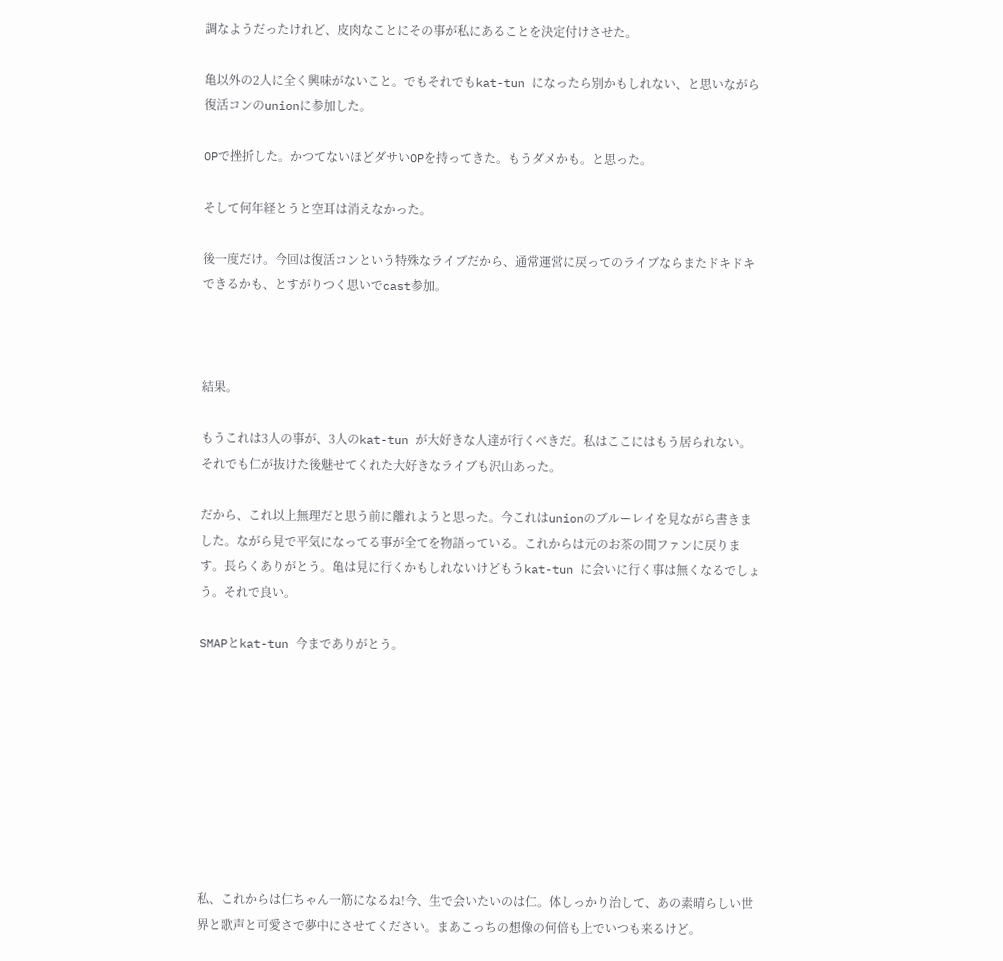調なようだったけれど、皮肉なことにその事が私にあることを決定付けさせた。

亀以外の2人に全く興味がないこと。でもそれでもkat-tun になったら別かもしれない、と思いながら復活コンのunionに参加した。

OPで挫折した。かつてないほどダサいOPを持ってきた。もうダメかも。と思った。

そして何年経とうと空耳は消えなかった。

後一度だけ。今回は復活コンという特殊なライブだから、通常運営に戻ってのライブならまたドキドキできるかも、とすがりつく思いでcast参加。



結果。

もうこれは3人の事が、3人のkat-tun が大好きな人達が行くべきだ。私はここにはもう居られない。それでも仁が抜けた後魅せてくれた大好きなライブも沢山あった。

だから、これ以上無理だと思う前に離れようと思った。今これはunionのブルーレイを見ながら書きました。ながら見で平気になってる事が全てを物語っている。これからは元のお茶の間ファンに戻ります。長らくありがとう。亀は見に行くかもしれないけどもうkat-tun に会いに行く事は無くなるでしょう。それで良い。

SMAPとkat-tun 今までありがとう。









私、これからは仁ちゃん一筋になるね!今、生で会いたいのは仁。体しっかり治して、あの素晴らしい世界と歌声と可愛さで夢中にさせてください。まあこっちの想像の何倍も上でいつも来るけど。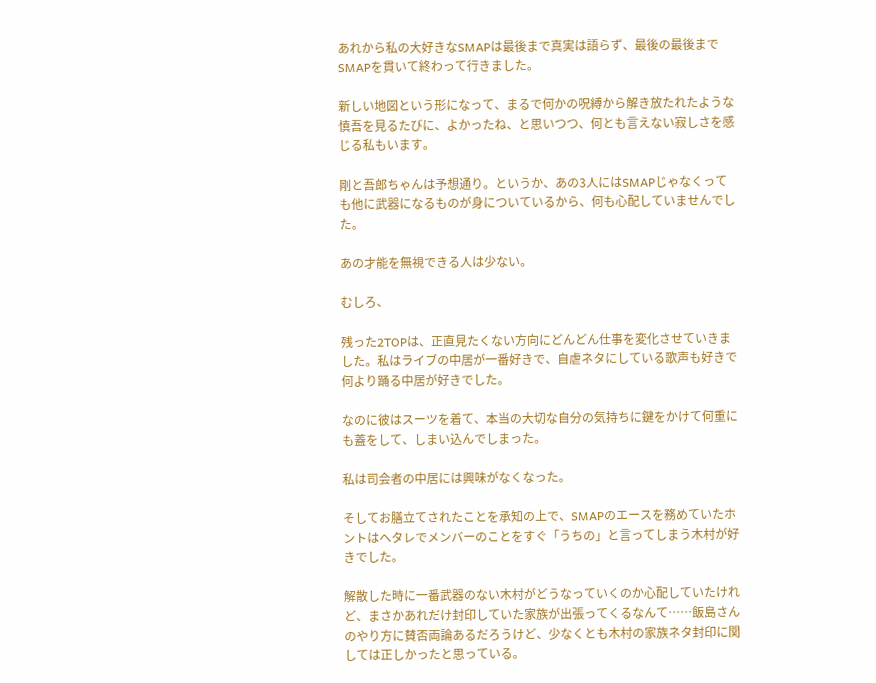あれから私の大好きなSMAPは最後まで真実は語らず、最後の最後までSMAPを貫いて終わって行きました。

新しい地図という形になって、まるで何かの呪縛から解き放たれたような慎吾を見るたびに、よかったね、と思いつつ、何とも言えない寂しさを感じる私もいます。

剛と吾郎ちゃんは予想通り。というか、あの3人にはSMAPじゃなくっても他に武器になるものが身についているから、何も心配していませんでした。

あの才能を無視できる人は少ない。

むしろ、

残った2TOPは、正直見たくない方向にどんどん仕事を変化させていきました。私はライブの中居が一番好きで、自虐ネタにしている歌声も好きで何より踊る中居が好きでした。

なのに彼はスーツを着て、本当の大切な自分の気持ちに鍵をかけて何重にも蓋をして、しまい込んでしまった。

私は司会者の中居には興味がなくなった。

そしてお膳立てされたことを承知の上で、SMAPのエースを務めていたホントはヘタレでメンバーのことをすぐ「うちの」と言ってしまう木村が好きでした。

解散した時に一番武器のない木村がどうなっていくのか心配していたけれど、まさかあれだけ封印していた家族が出張ってくるなんて……飯島さんのやり方に賛否両論あるだろうけど、少なくとも木村の家族ネタ封印に関しては正しかったと思っている。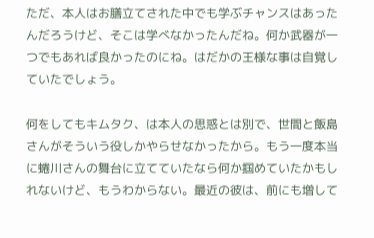ただ、本人はお膳立てされた中でも学ぶチャンスはあったんだろうけど、そこは学べなかったんだね。何か武器が一つでもあれば良かったのにね。はだかの王様な事は自覚していたでしょう。

何をしてもキムタク、は本人の思惑とは別で、世間と飯島さんがそういう役しかやらせなかったから。もう一度本当に蜷川さんの舞台に立てていたなら何か掴めていたかもしれないけど、もうわからない。最近の彼は、前にも増して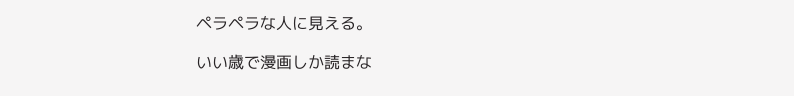ペラペラな人に見える。

いい歳で漫画しか読まな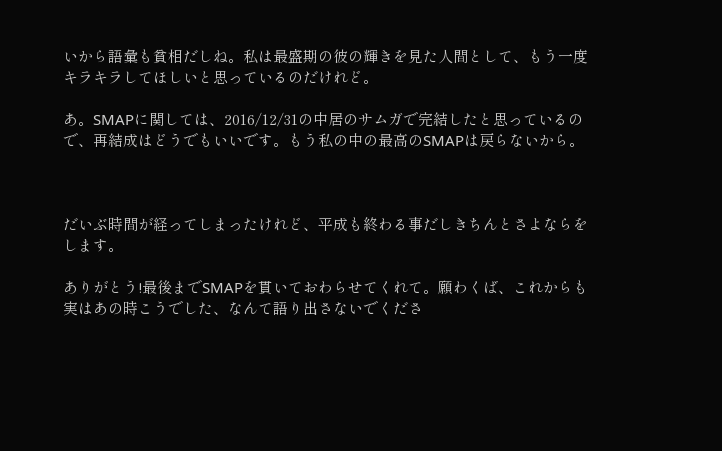いから語彙も貧相だしね。私は最盛期の彼の輝きを見た人間として、もう一度キラキラしてほしいと思っているのだけれど。

あ。SMAPに関しては、2016/12/31の中居のサムガで完結したと思っているので、再結成はどうでもいいです。もう私の中の最高のSMAPは戻らないから。



だいぶ時間が経ってしまったけれど、平成も終わる事だしきちんとさよならをします。

ありがとう!最後までSMAPを貫いておわらせてくれて。願わくば、これからも実はあの時こうでした、なんて語り出さないでくださ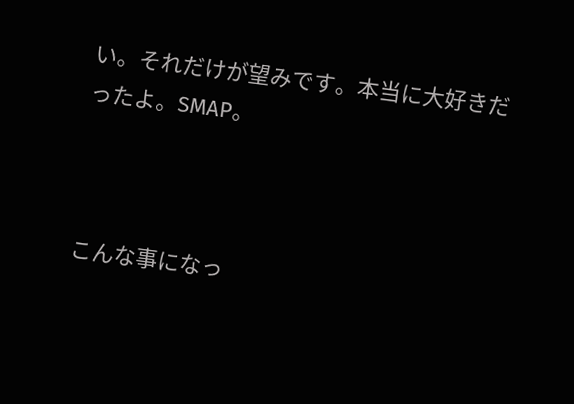い。それだけが望みです。本当に大好きだったよ。SMAP。



こんな事になっ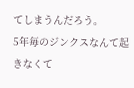てしまうんだろう。
5年毎のジンクスなんて起きなくて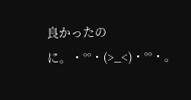良かったのに。・°°・(>_<)・°°・。